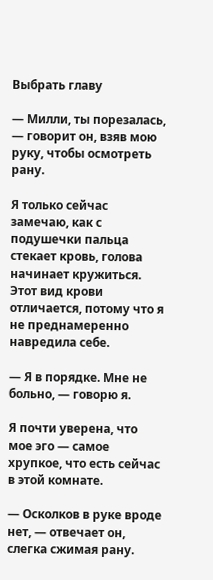Выбрать главу

— Милли, ты порезалась, — говорит он, взяв мою руку, чтобы осмотреть рану.

Я только сейчас замечаю, как с подушечки пальца стекает кровь, голова начинает кружиться. Этот вид крови отличается, потому что я не преднамеренно навредила себе.

— Я в порядке. Мне не больно, — говорю я.

Я почти уверена, что мое эго — самое хрупкое, что есть сейчас в этой комнате.

— Осколков в руке вроде нет, — отвечает он, слегка сжимая рану.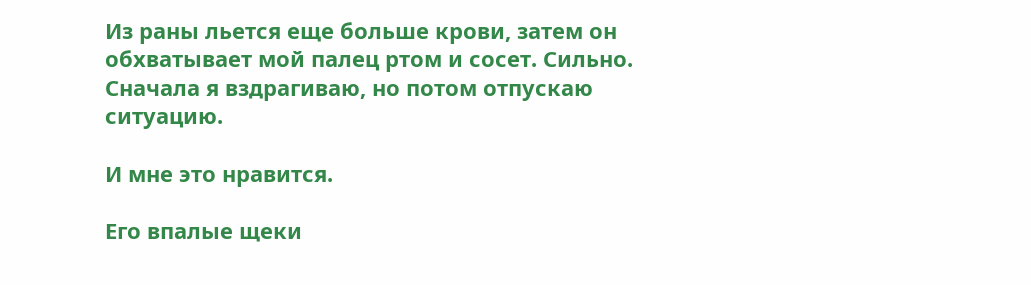Из раны льется еще больше крови, затем он обхватывает мой палец ртом и сосет. Сильно. Сначала я вздрагиваю, но потом отпускаю ситуацию.

И мне это нравится.

Его впалые щеки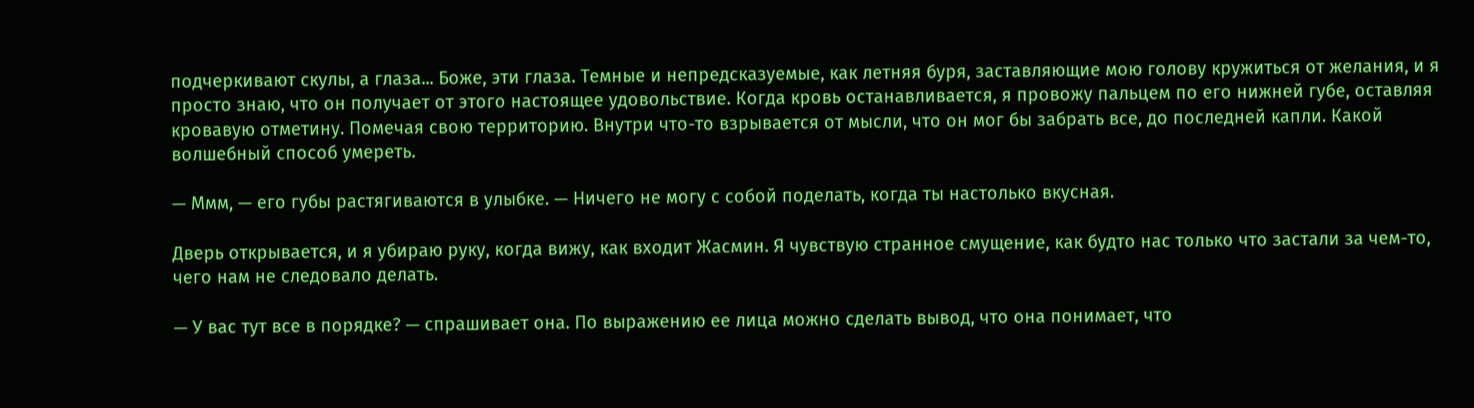подчеркивают скулы, а глаза... Боже, эти глаза. Темные и непредсказуемые, как летняя буря, заставляющие мою голову кружиться от желания, и я просто знаю, что он получает от этого настоящее удовольствие. Когда кровь останавливается, я провожу пальцем по его нижней губе, оставляя кровавую отметину. Помечая свою территорию. Внутри что-то взрывается от мысли, что он мог бы забрать все, до последней капли. Какой волшебный способ умереть.

— Ммм, — его губы растягиваются в улыбке. — Ничего не могу с собой поделать, когда ты настолько вкусная.

Дверь открывается, и я убираю руку, когда вижу, как входит Жасмин. Я чувствую странное смущение, как будто нас только что застали за чем-то, чего нам не следовало делать.

— У вас тут все в порядке? — спрашивает она. По выражению ее лица можно сделать вывод, что она понимает, что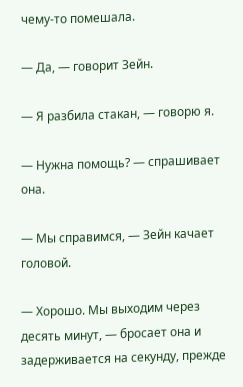чему-то помешала.

— Да, — говорит Зейн.

— Я разбила стакан, — говорю я.

— Нужна помощь? — спрашивает она.

— Мы справимся, — Зейн качает головой.

— Хорошо. Мы выходим через десять минут, — бросает она и задерживается на секунду, прежде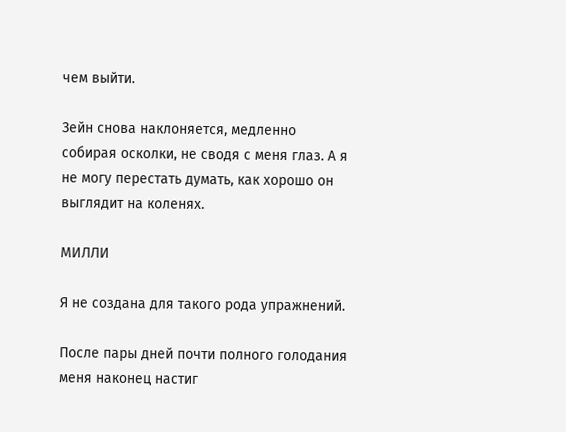чем выйти.

Зейн снова наклоняется, медленно собирая осколки, не сводя с меня глаз. А я не могу перестать думать, как хорошо он выглядит на коленях.

МИЛЛИ

Я не создана для такого рода упражнений.

После пары дней почти полного голодания меня наконец настиг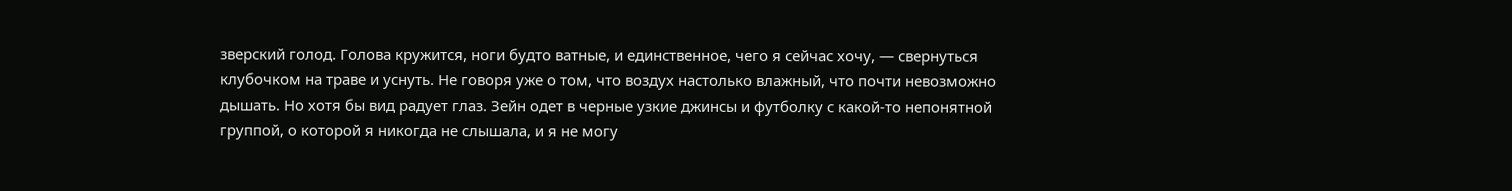зверский голод. Голова кружится, ноги будто ватные, и единственное, чего я сейчас хочу, — свернуться клубочком на траве и уснуть. Не говоря уже о том, что воздух настолько влажный, что почти невозможно дышать. Но хотя бы вид радует глаз. Зейн одет в черные узкие джинсы и футболку с какой-то непонятной группой, о которой я никогда не слышала, и я не могу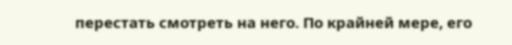перестать смотреть на него. По крайней мере, его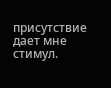присутствие дает мне стимул.